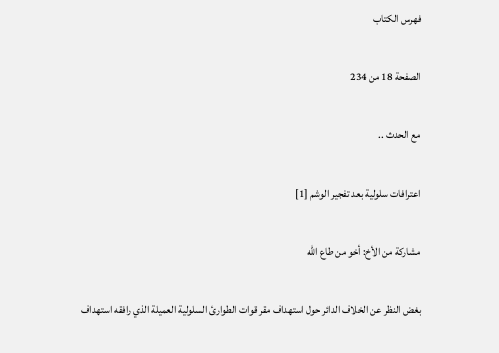فهرس الكتاب

الصفحة 18 من 234

مع الحدث ..

اعترافات سلولية بعد تفجير الوشم [1]

مشاركة من الأخ: أخو من طاع الله

بغض النظر عن الخلاف الدائر حول استهداف مقر قوات الطوارئ السلولية العميلة الذي رافقه استهداف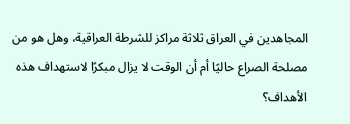المجاهدين في العراق ثلاثة مراكز للشرطة العراقية، وهل هو من مصلحة الصراع حاليًا أم أن الوقت لا يزال مبكرًا لاستهداف هذه الأهداف؟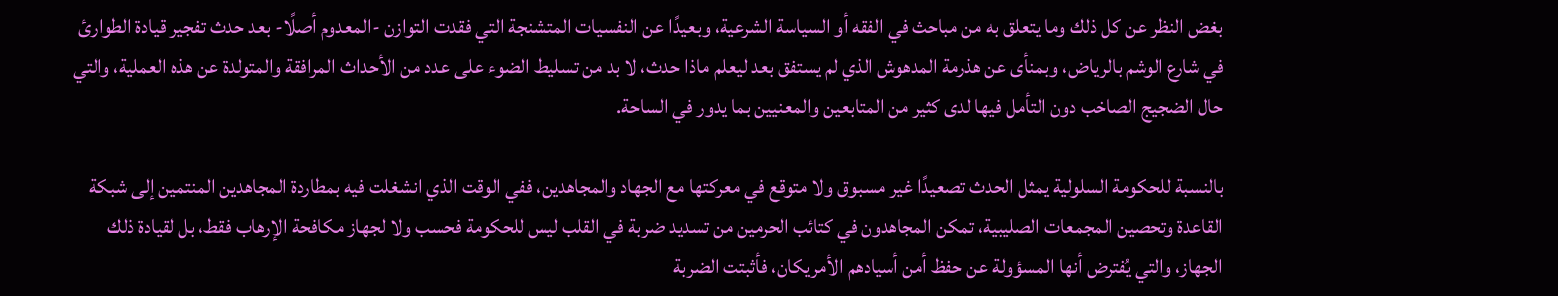بغض النظر عن كل ذلك وما يتعلق به من مباحث في الفقه أو السياسة الشرعية، وبعيدًا عن النفسيات المتشنجة التي فقدت التوازن -المعدوم أصلًا- بعد حدث تفجير قيادة الطوارئ في شارع الوشم بالرياض، وبمنأى عن هذرمة المدهوش الذي لم يستفق بعد ليعلم ماذا حدث، لا بد من تسليط الضوء على عدد من الأحداث المرافقة والمتولدة عن هذه العملية، والتي حال الضجيج الصاخب دون التأمل فيها لدى كثير من المتابعين والمعنيين بما يدور في الساحة.

بالنسبة للحكومة السلولية يمثل الحدث تصعيدًا غير مسبوق ولا متوقع في معركتها مع الجهاد والمجاهدين، ففي الوقت الذي انشغلت فيه بمطاردة المجاهدين المنتمين إلى شبكة القاعدة وتحصين المجمعات الصليبية، تمكن المجاهدون في كتائب الحرمين من تسديد ضربة في القلب ليس للحكومة فحسب ولا لجهاز مكافحة الإرهاب فقط، بل لقيادة ذلك الجهاز، والتي يُفترض أنها المسؤولة عن حفظ أمن أسيادهم الأمريكان، فأثبتت الضربة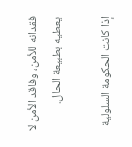فقدانه للأمن، وفاقد الأمن لا يعطيه بطبيعة الحال.

إذا كانت الحكومة السلولية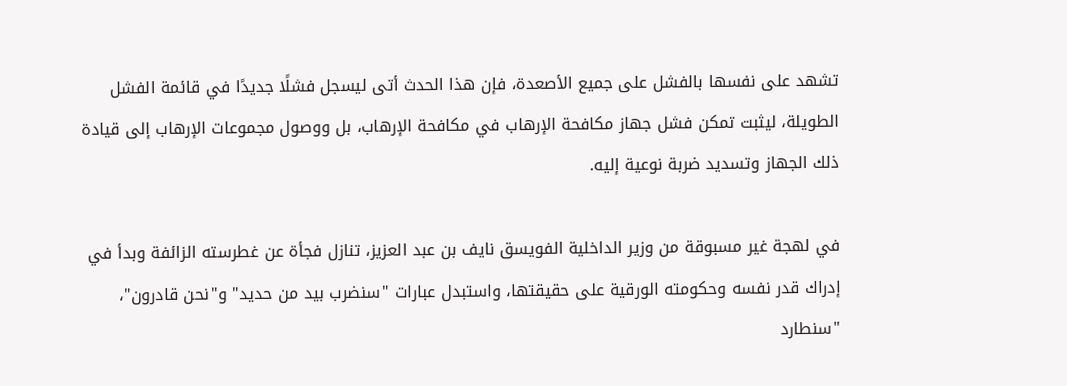تشهد على نفسها بالفشل على جميع الأصعدة، فإن هذا الحدث أتى ليسجل فشلًا جديدًا في قائمة الفشل الطويلة، ليثبت تمكن فشل جهاز مكافحة الإرهاب في مكافحة الإرهاب، بل ووصول مجموعات الإرهاب إلى قيادة ذلك الجهاز وتسديد ضربة نوعية إليه.

في لهجة غير مسبوقة من وزير الداخلية الفويسق نايف بن عبد العزيز، تنازل فجأة عن غطرسته الزائفة وبدأ في إدراك قدر نفسه وحكومته الورقية على حقيقتها، واستبدل عبارات "سنضرب بيد من حديد" و"نحن قادرون"، "سنطارد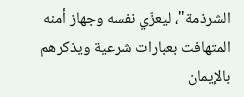الشرذمة"، ليعزّي نفسه وجهاز أمنه المتهافت بعبارات شرعية ويذكرهم بالإيمان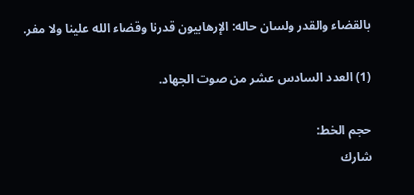بالقضاء والقدر ولسان حاله: الإرهابيون قدرنا وقضاء الله علينا ولا مفر.

(1) العدد السادس عشر من صوت الجهاد.

حجم الخط:
شارك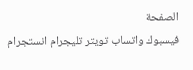الصفحة
فيسبوك واتساب تويتر تليجرام انستجرام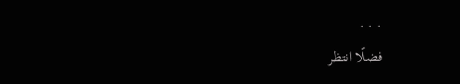. . .
فضلًا انتظر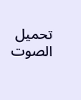تحميل الصوت